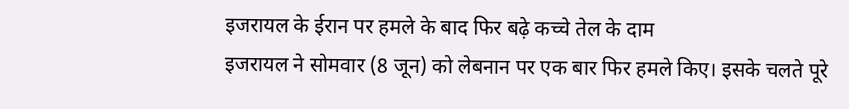इजरायल के ईरान पर हमले के बाद फिर बढ़े कच्चे तेल के दाम
इजरायल ने सोमवार (8 जून) को लेबनान पर एक बार फिर हमले किए। इसके चलते पूरे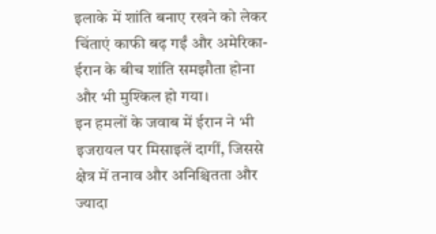इलाके में शांति बनाए रखने को लेकर चिंताएं काफी बढ़ गईं और अमेरिका-ईरान के बीच शांति समझौता होना और भी मुश्किल हो गया।
इन हमलों के जवाब में ईरान ने भी इजरायल पर मिसाइलें दागीं, जिससे क्षेत्र में तनाव और अनिश्चितता और ज्यादा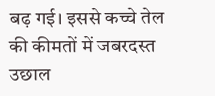बढ़ गई। इससे कच्चे तेल की कीमतों में जबरदस्त उछाल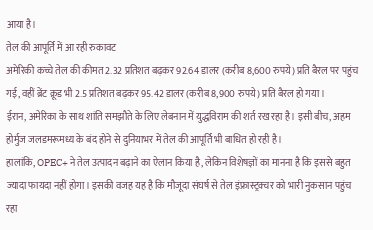आया है।
तेल की आपूर्ति में आ रही रुकावट
अमेरिकी कच्चे तेल की कीमत 2.32 प्रतिशत बढ़कर 92.64 डालर (करीब 8,600 रुपये) प्रति बैरल पर पहुंच गई, वहीं ब्रेंट क्रूड भी 2.5 प्रतिशत बढ़कर 95.42 डालर (करीब 8,900 रुपये) प्रति बैरल हो गया।
ईरान, अमेरिका के साथ शांति समझौते के लिए लेबनान में युद्धविराम की शर्त रख रहा है। इसी बीच, अहम होर्मुज जलडमरूमध्य के बंद होने से दुनियाभर में तेल की आपूर्ति भी बाधित हो रही है।
हालांकि, OPEC+ ने तेल उत्पादन बढ़ाने का ऐलान किया है, लेकिन विशेषज्ञों का मानना है कि इससे बहुत ज्यादा फायदा नहीं होगा। इसकी वजह यह है कि मौजूदा संघर्ष से तेल इंफ्रास्ट्रक्चर को भारी नुकसान पहुंच रहा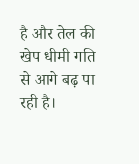है और तेल की खेप धीमी गति से आगे बढ़ पा रही है।